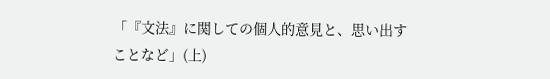「『文法』に関しての個人的意見と、思い出すことなど」(上)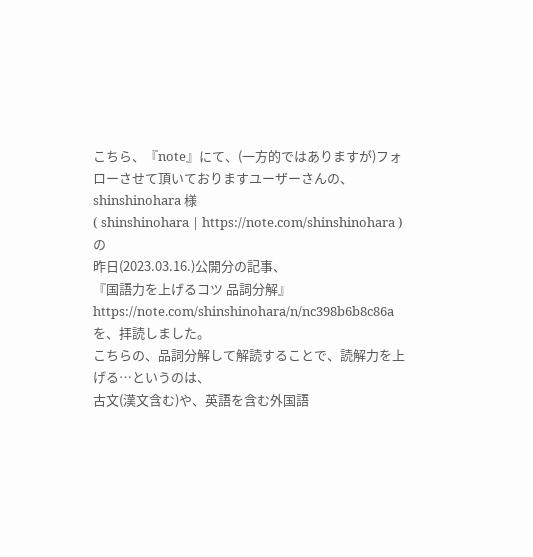こちら、『note』にて、(一方的ではありますが)フォローさせて頂いておりますユーザーさんの、
shinshinohara 様
( shinshinohara | https://note.com/shinshinohara )
の
昨日(2023.03.16.)公開分の記事、
『国語力を上げるコツ 品詞分解』
https://note.com/shinshinohara/n/nc398b6b8c86a
を、拝読しました。
こちらの、品詞分解して解読することで、読解力を上げる…というのは、
古文(漢文含む)や、英語を含む外国語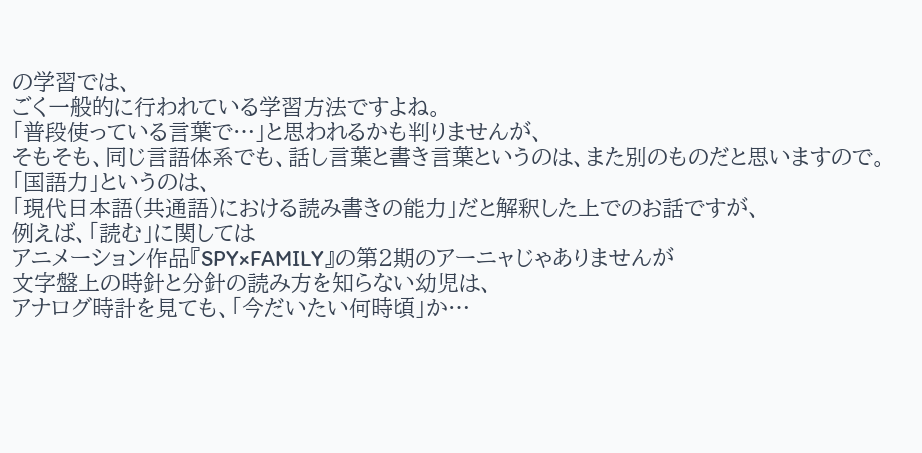の学習では、
ごく一般的に行われている学習方法ですよね。
「普段使っている言葉で…」と思われるかも判りませんが、
そもそも、同じ言語体系でも、話し言葉と書き言葉というのは、また別のものだと思いますので。
「国語力」というのは、
「現代日本語(共通語)における読み書きの能力」だと解釈した上でのお話ですが、
例えば、「読む」に関しては
アニメーション作品『SPY×FAMILY』の第2期のアーニャじゃありませんが
文字盤上の時針と分針の読み方を知らない幼児は、
アナログ時計を見ても、「今だいたい何時頃」か…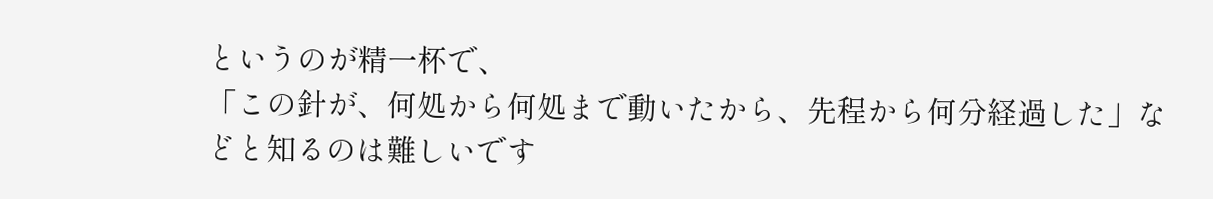というのが精一杯で、
「この針が、何処から何処まで動いたから、先程から何分経過した」などと知るのは難しいです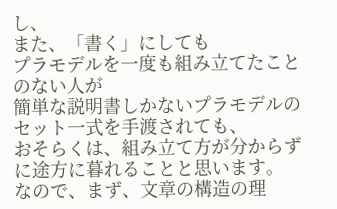し、
また、「書く」にしても
プラモデルを一度も組み立てたことのない人が
簡単な説明書しかないプラモデルのセット一式を手渡されても、
おそらくは、組み立て方が分からずに途方に暮れることと思います。
なので、まず、文章の構造の理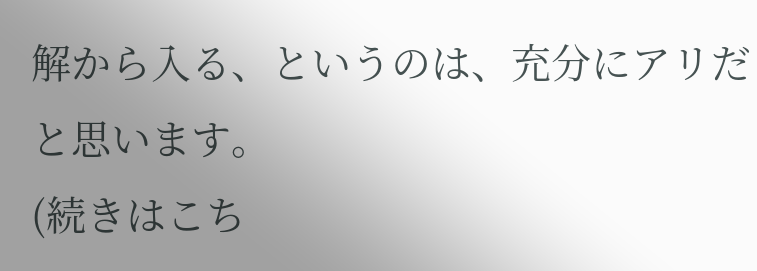解から入る、というのは、充分にアリだと思います。
(続きはこち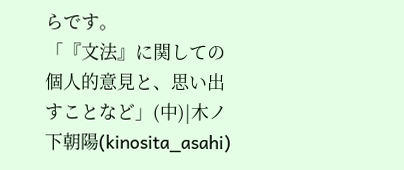らです。
「『文法』に関しての個人的意見と、思い出すことなど」(中)|木ノ下朝陽(kinosita_asahi)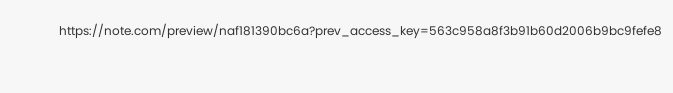https://note.com/preview/naf181390bc6a?prev_access_key=563c958a8f3b91b60d2006b9bc9fefe8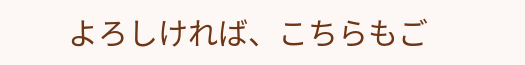よろしければ、こちらもご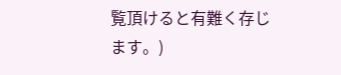覧頂けると有難く存じます。)